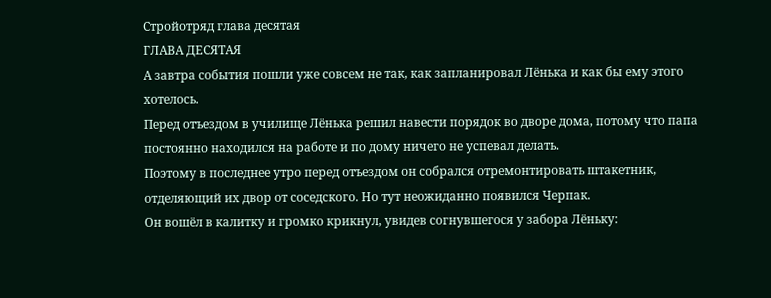Стройотряд глава десятая
ГЛАВА ДЕСЯТАЯ
А завтра события пошли уже совсем не так, как запланировал Лёнька и как бы ему этого хотелось.
Перед отъездом в училище Лёнька решил навести порядок во дворе дома, потому что папа постоянно находился на работе и по дому ничего не успевал делать.
Поэтому в последнее утро перед отъездом он собрался отремонтировать штакетник, отделяющий их двор от соседского. Но тут неожиданно появился Черпак.
Он вошёл в калитку и громко крикнул, увидев согнувшегося у забора Лёньку: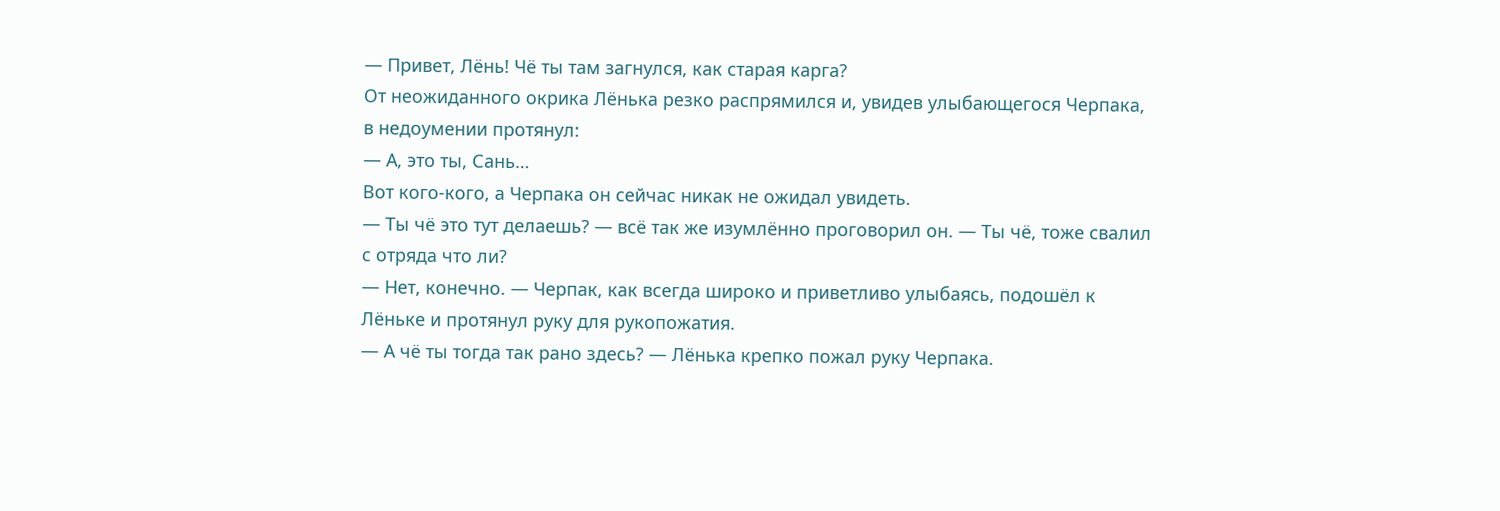— Привет, Лёнь! Чё ты там загнулся, как старая карга?
От неожиданного окрика Лёнька резко распрямился и, увидев улыбающегося Черпака, в недоумении протянул:
— А, это ты, Сань…
Вот кого-кого, а Черпака он сейчас никак не ожидал увидеть.
— Ты чё это тут делаешь? — всё так же изумлённо проговорил он. — Ты чё, тоже свалил с отряда что ли?
— Нет, конечно. — Черпак, как всегда широко и приветливо улыбаясь, подошёл к Лёньке и протянул руку для рукопожатия.
— А чё ты тогда так рано здесь? — Лёнька крепко пожал руку Черпака.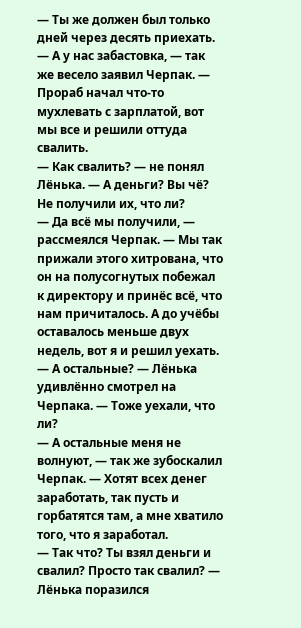— Ты же должен был только дней через десять приехать.
— А у нас забастовка, — так же весело заявил Черпак. — Прораб начал что-то мухлевать с зарплатой, вот мы все и решили оттуда свалить.
— Как свалить? — не понял Лёнька. — А деньги? Вы чё? Не получили их, что ли?
— Да всё мы получили, — рассмеялся Черпак. — Мы так прижали этого хитрована, что он на полусогнутых побежал к директору и принёс всё, что нам причиталось. А до учёбы оставалось меньше двух недель, вот я и решил уехать.
— А остальные? — Лёнька удивлённо смотрел на Черпака. — Тоже уехали, что ли?
— А остальные меня не волнуют, — так же зубоскалил Черпак. — Хотят всех денег заработать, так пусть и горбатятся там, а мне хватило того, что я заработал.
— Так что? Ты взял деньги и свалил? Просто так свалил? — Лёнька поразился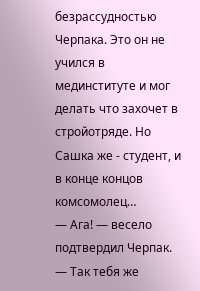безрассудностью Черпака. Это он не учился в мединституте и мог делать что захочет в стройотряде. Но Сашка же - студент, и в конце концов комсомолец…
— Ага! — весело подтвердил Черпак.
— Так тебя же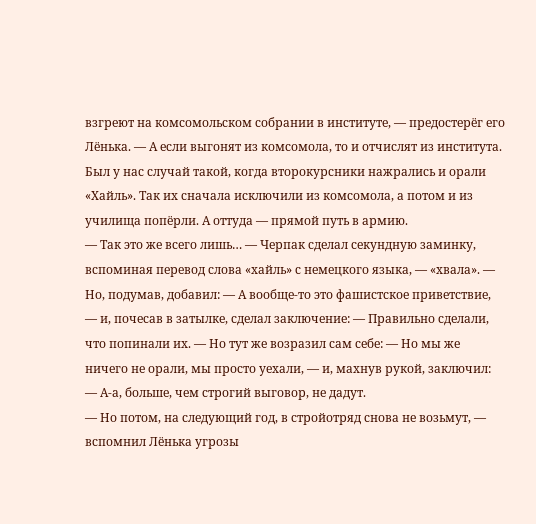взгреют на комсомольском собрании в институте, — предостерёг его Лёнька. — А если выгонят из комсомола, то и отчислят из института. Был у нас случай такой, когда второкурсники нажрались и орали «Хайль». Так их сначала исключили из комсомола, а потом и из училища попёрли. А оттуда — прямой путь в армию.
— Так это же всего лишь… — Черпак сделал секундную заминку, вспоминая перевод слова «хайль» с немецкого языка, — «хвала». — Но, подумав, добавил: — А вообще-то это фашистское приветствие, — и, почесав в затылке, сделал заключение: — Правильно сделали, что попинали их. — Но тут же возразил сам себе: — Но мы же ничего не орали, мы просто уехали, — и, махнув рукой, заключил: — А-а, больше, чем строгий выговор, не дадут.
— Но потом, на следующий год, в стройотряд снова не возьмут, — вспомнил Лёнька угрозы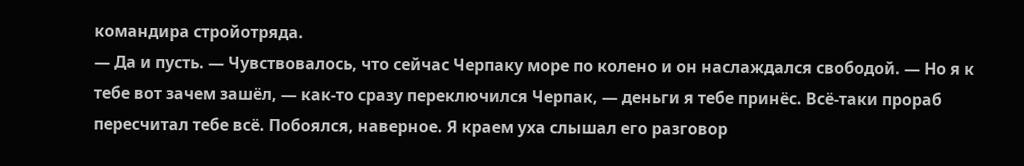командира стройотряда.
— Да и пусть. — Чувствовалось, что сейчас Черпаку море по колено и он наслаждался свободой. — Но я к тебе вот зачем зашёл, — как-то сразу переключился Черпак, — деньги я тебе принёс. Всё-таки прораб пересчитал тебе всё. Побоялся, наверное. Я краем уха слышал его разговор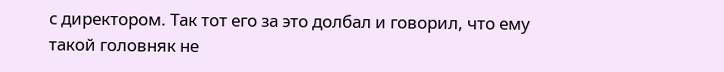с директором. Так тот его за это долбал и говорил, что ему такой головняк не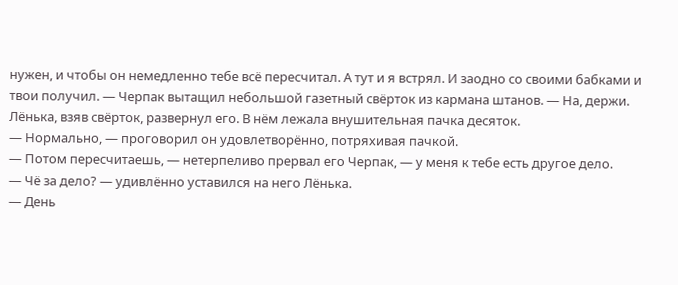нужен, и чтобы он немедленно тебе всё пересчитал. А тут и я встрял. И заодно со своими бабками и твои получил. — Черпак вытащил небольшой газетный свёрток из кармана штанов. — На, держи.
Лёнька, взяв свёрток, развернул его. В нём лежала внушительная пачка десяток.
— Нормально, — проговорил он удовлетворённо, потряхивая пачкой.
— Потом пересчитаешь, — нетерпеливо прервал его Черпак, — у меня к тебе есть другое дело.
— Чё за дело? — удивлённо уставился на него Лёнька.
— День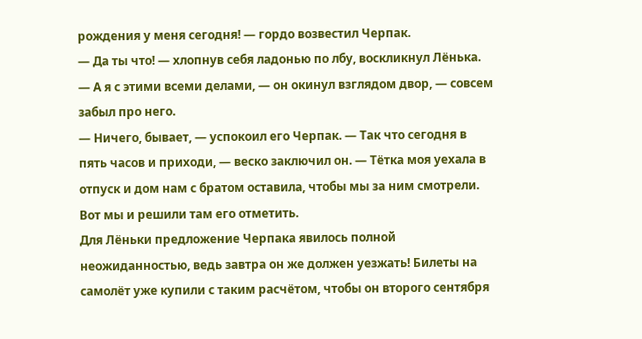рождения у меня сегодня! — гордо возвестил Черпак.
— Да ты что! — хлопнув себя ладонью по лбу, воскликнул Лёнька. — А я с этими всеми делами, — он окинул взглядом двор, — совсем забыл про него.
— Ничего, бывает, — успокоил его Черпак. — Так что сегодня в пять часов и приходи, — веско заключил он. — Тётка моя уехала в отпуск и дом нам с братом оставила, чтобы мы за ним смотрели. Вот мы и решили там его отметить.
Для Лёньки предложение Черпака явилось полной неожиданностью, ведь завтра он же должен уезжать! Билеты на самолёт уже купили с таким расчётом, чтобы он второго сентября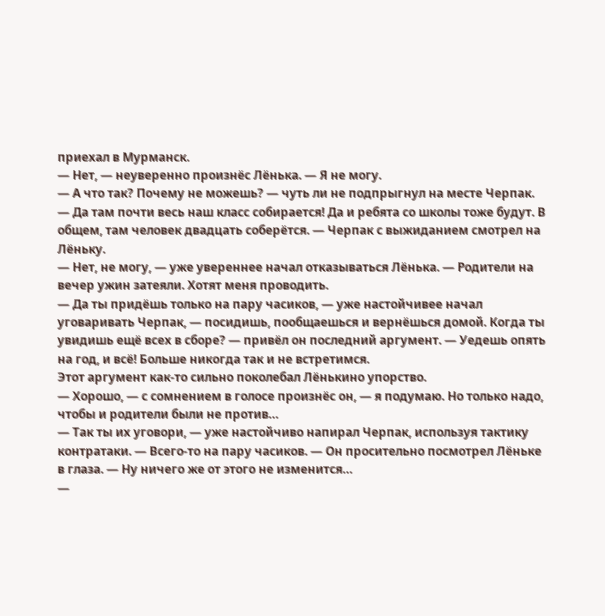приехал в Мурманск.
— Нет, — неуверенно произнёс Лёнька. — Я не могу.
— А что так? Почему не можешь? — чуть ли не подпрыгнул на месте Черпак. — Да там почти весь наш класс собирается! Да и ребята со школы тоже будут. В общем, там человек двадцать соберётся. — Черпак с выжиданием смотрел на Лёньку.
— Нет, не могу, — уже увереннее начал отказываться Лёнька. — Родители на вечер ужин затеяли. Хотят меня проводить.
— Да ты придёшь только на пару часиков, — уже настойчивее начал уговаривать Черпак, — посидишь, пообщаешься и вернёшься домой. Когда ты увидишь ещё всех в сборе? — привёл он последний аргумент. — Уедешь опять на год, и всё! Больше никогда так и не встретимся.
Этот аргумент как-то сильно поколебал Лёнькино упорство.
— Хорошо, — с сомнением в голосе произнёс он, — я подумаю. Но только надо, чтобы и родители были не против…
— Так ты их уговори, — уже настойчиво напирал Черпак, используя тактику контратаки. — Всего-то на пару часиков. — Он просительно посмотрел Лёньке в глаза. — Ну ничего же от этого не изменится…
—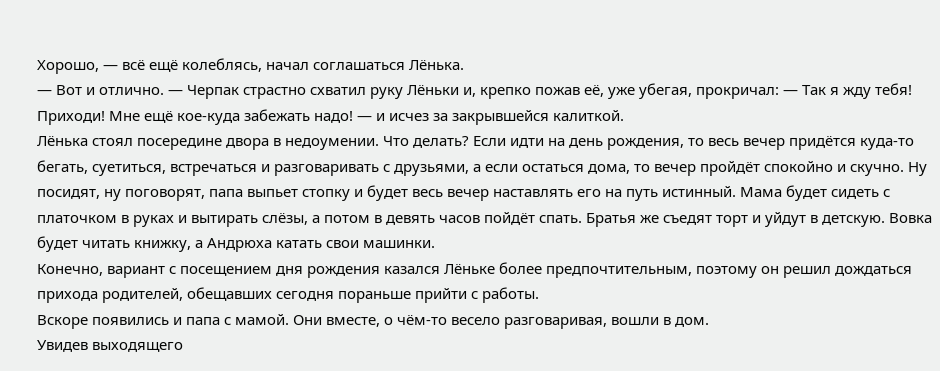Хорошо, — всё ещё колеблясь, начал соглашаться Лёнька.
— Вот и отлично. — Черпак страстно схватил руку Лёньки и, крепко пожав её, уже убегая, прокричал: — Так я жду тебя! Приходи! Мне ещё кое-куда забежать надо! — и исчез за закрывшейся калиткой.
Лёнька стоял посередине двора в недоумении. Что делать? Если идти на день рождения, то весь вечер придётся куда-то бегать, суетиться, встречаться и разговаривать с друзьями, а если остаться дома, то вечер пройдёт спокойно и скучно. Ну посидят, ну поговорят, папа выпьет стопку и будет весь вечер наставлять его на путь истинный. Мама будет сидеть с платочком в руках и вытирать слёзы, а потом в девять часов пойдёт спать. Братья же съедят торт и уйдут в детскую. Вовка будет читать книжку, а Андрюха катать свои машинки.
Конечно, вариант с посещением дня рождения казался Лёньке более предпочтительным, поэтому он решил дождаться прихода родителей, обещавших сегодня пораньше прийти с работы.
Вскоре появились и папа с мамой. Они вместе, о чём-то весело разговаривая, вошли в дом.
Увидев выходящего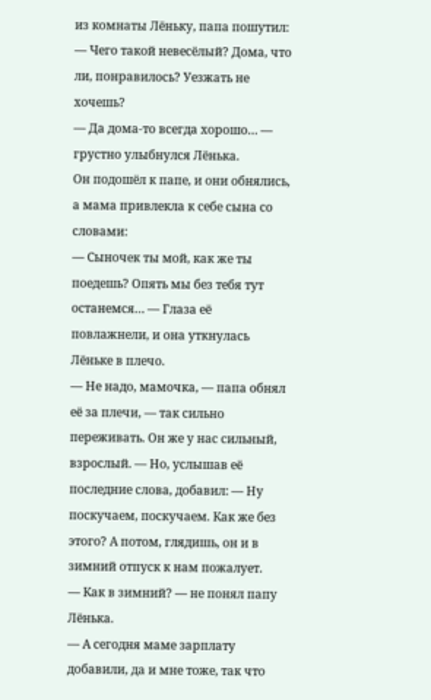из комнаты Лёньку, папа пошутил:
— Чего такой невесёлый? Дома, что ли, понравилось? Уезжать не хочешь?
— Да дома-то всегда хорошо… — грустно улыбнулся Лёнька.
Он подошёл к папе, и они обнялись, а мама привлекла к себе сына со словами:
— Сыночек ты мой, как же ты поедешь? Опять мы без тебя тут останемся… — Глаза её повлажнели, и она уткнулась Лёньке в плечо.
— Не надо, мамочка, — папа обнял её за плечи, — так сильно переживать. Он же у нас сильный, взрослый. — Но, услышав её последние слова, добавил: — Ну поскучаем, поскучаем. Как же без этого? А потом, глядишь, он и в зимний отпуск к нам пожалует.
— Как в зимний? — не понял папу Лёнька.
— А сегодня маме зарплату добавили, да и мне тоже, так что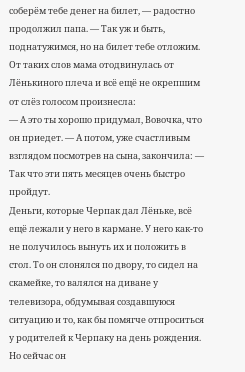соберём тебе денег на билет, — радостно продолжил папа. — Так уж и быть, поднатужимся, но на билет тебе отложим.
От таких слов мама отодвинулась от Лёнькиного плеча и всё ещё не окрепшим от слёз голосом произнесла:
— А это ты хорошо придумал, Вовочка, что он приедет. — А потом, уже счастливым взглядом посмотрев на сына, закончила: — Так что эти пять месяцев очень быстро пройдут.
Деньги, которые Черпак дал Лёньке, всё ещё лежали у него в кармане. У него как-то не получилось вынуть их и положить в стол. То он слонялся по двору, то сидел на скамейке, то валялся на диване у телевизора, обдумывая создавшуюся ситуацию и то, как бы помягче отпроситься у родителей к Черпаку на день рождения. Но сейчас он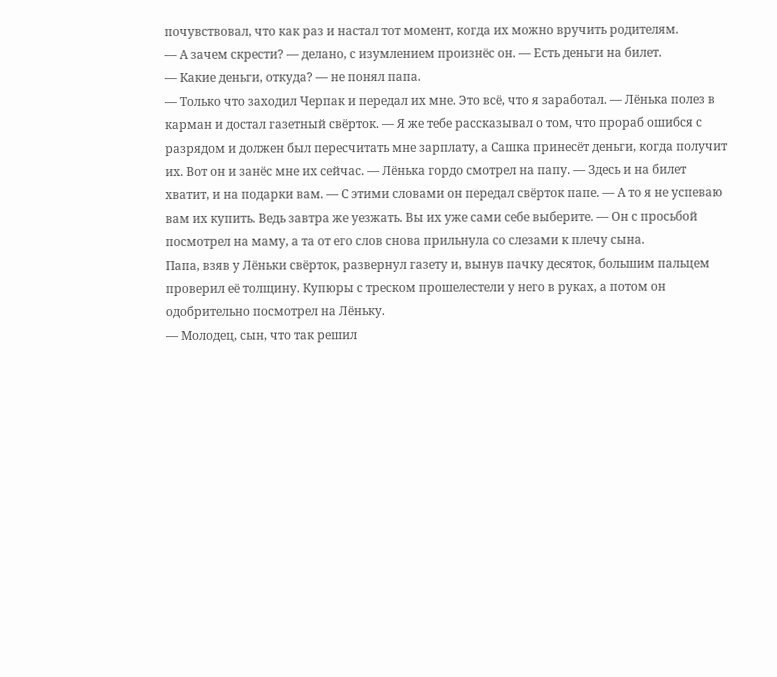почувствовал, что как раз и настал тот момент, когда их можно вручить родителям.
— А зачем скрести? — делано, с изумлением произнёс он. — Есть деньги на билет.
— Какие деньги, откуда? — не понял папа.
— Только что заходил Черпак и передал их мне. Это всё, что я заработал. — Лёнька полез в карман и достал газетный свёрток. — Я же тебе рассказывал о том, что прораб ошибся с разрядом и должен был пересчитать мне зарплату, а Сашка принесёт деньги, когда получит их. Вот он и занёс мне их сейчас. — Лёнька гордо смотрел на папу. — Здесь и на билет хватит, и на подарки вам. — С этими словами он передал свёрток папе. — А то я не успеваю вам их купить. Ведь завтра же уезжать. Вы их уже сами себе выберите. — Он с просьбой посмотрел на маму, а та от его слов снова прильнула со слезами к плечу сына.
Папа, взяв у Лёньки свёрток, развернул газету и, вынув пачку десяток, большим пальцем проверил её толщину. Купюры с треском прошелестели у него в руках, а потом он одобрительно посмотрел на Лёньку.
— Молодец, сын, что так решил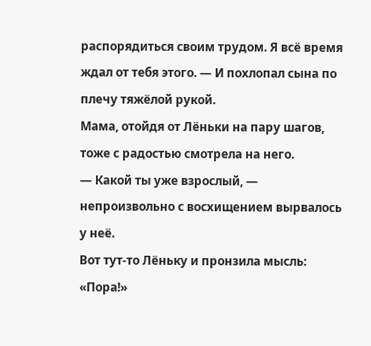распорядиться своим трудом. Я всё время ждал от тебя этого. — И похлопал сына по плечу тяжёлой рукой.
Мама, отойдя от Лёньки на пару шагов, тоже с радостью смотрела на него.
— Какой ты уже взрослый, — непроизвольно с восхищением вырвалось у неё.
Вот тут-то Лёньку и пронзила мысль: «Пора!»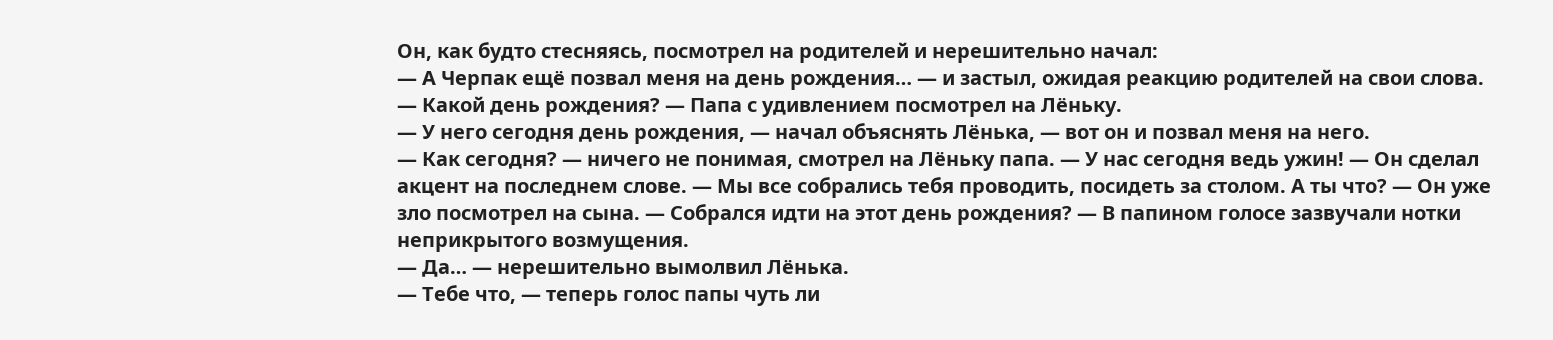Он, как будто стесняясь, посмотрел на родителей и нерешительно начал:
— А Черпак ещё позвал меня на день рождения… — и застыл, ожидая реакцию родителей на свои слова.
— Какой день рождения? — Папа с удивлением посмотрел на Лёньку.
— У него сегодня день рождения, — начал объяснять Лёнька, — вот он и позвал меня на него.
— Как сегодня? — ничего не понимая, смотрел на Лёньку папа. — У нас сегодня ведь ужин! — Он сделал акцент на последнем слове. — Мы все собрались тебя проводить, посидеть за столом. А ты что? — Он уже зло посмотрел на сына. — Собрался идти на этот день рождения? — В папином голосе зазвучали нотки неприкрытого возмущения.
— Да… — нерешительно вымолвил Лёнька.
— Тебе что, — теперь голос папы чуть ли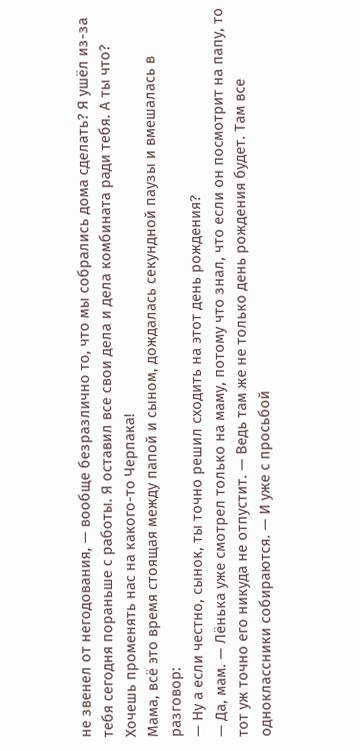не звенел от негодования, — вообще безразлично то, что мы собрались дома сделать? Я ушёл из-за тебя сегодня пораньше с работы. Я оставил все свои дела и дела комбината ради тебя. А ты что? Хочешь променять нас на какого-то Черпака!
Мама, всё это время стоящая между папой и сыном, дождалась секундной паузы и вмешалась в разговор:
— Ну а если честно, сынок, ты точно решил сходить на этот день рождения?
— Да, мам. — Лёнька уже смотрел только на маму, потому что знал, что если он посмотрит на папу, то тот уж точно его никуда не отпустит. — Ведь там же не только день рождения будет. Там все одноклассники собираются. — И уже с просьбой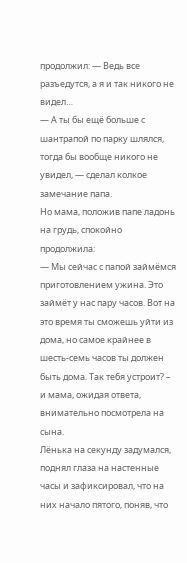продолжил: — Ведь все разъедутся, а я и так никого не видел…
— А ты бы ещё больше с шантрапой по парку шлялся, тогда бы вообще никого не увидел, — сделал колкое замечание папа.
Но мама, положив папе ладонь на грудь, спокойно продолжила:
— Мы сейчас с папой займёмся приготовлением ужина. Это займёт у нас пару часов. Вот на это время ты сможешь уйти из дома, но самое крайнее в шесть-семь часов ты должен быть дома. Так тебя устроит? – и мама, ожидая ответа, внимательно посмотрела на сына.
Лёнька на секунду задумался, поднял глаза на настенные часы и зафиксировал, что на них начало пятого, поняв, что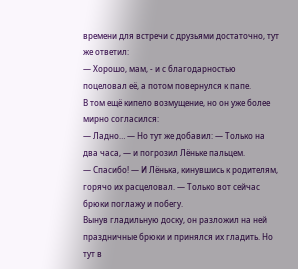времени для встречи с друзьями достаточно, тут же ответил:
— Хорошо, мам, - и с благодарностью поцеловал её, а потом повернулся к папе.
В том ещё кипело возмущение, но он уже более мирно согласился:
— Ладно… — Но тут же добавил: — Только на два часа, — и погрозил Лёньке пальцем.
— Спасибо! — И Лёнька, кинувшись к родителям, горячо их расцеловал. — Только вот сейчас брюки поглажу и побегу.
Вынув гладильную доску, он разложил на ней праздничные брюки и принялся их гладить. Но тут в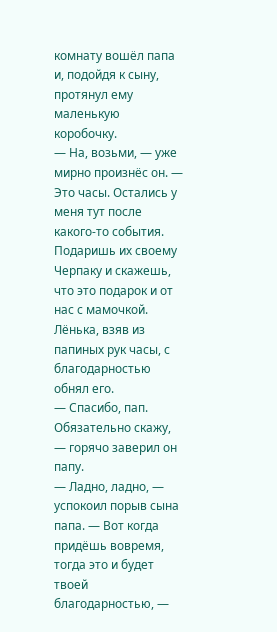комнату вошёл папа и, подойдя к сыну, протянул ему маленькую коробочку.
— На, возьми, — уже мирно произнёс он. — Это часы. Остались у меня тут после какого-то события. Подаришь их своему Черпаку и скажешь, что это подарок и от нас с мамочкой.
Лёнька, взяв из папиных рук часы, с благодарностью обнял его.
— Спасибо, пап. Обязательно скажу, — горячо заверил он папу.
— Ладно, ладно, — успокоил порыв сына папа. — Вот когда придёшь вовремя, тогда это и будет твоей благодарностью, —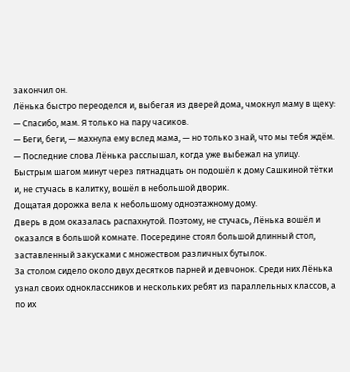закончил он.
Лёнька быстро переоделся и, выбегая из дверей дома, чмокнул маму в щеку:
— Спасибо, мам. Я только на пару часиков.
— Беги, беги, — махнула ему вслед мама, — но только знай, что мы тебя ждём. — Последние слова Лёнька расслышал, когда уже выбежал на улицу.
Быстрым шагом минут через пятнадцать он подошёл к дому Сашкиной тётки и, не стучась в калитку, вошёл в небольшой дворик.
Дощатая дорожка вела к небольшому одноэтажному дому.
Дверь в дом оказалась распахнутой. Поэтому, не стучась, Лёнька вошёл и оказался в большой комнате. Посередине стоял большой длинный стол, заставленный закусками с множеством различных бутылок.
За столом сидело около двух десятков парней и девчонок. Среди них Лёнька узнал своих одноклассников и нескольких ребят из параллельных классов, а по их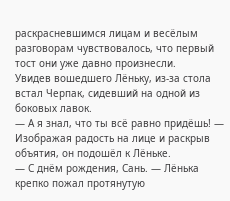раскрасневшимся лицам и весёлым разговорам чувствовалось, что первый тост они уже давно произнесли.
Увидев вошедшего Лёньку, из-за стола встал Черпак, сидевший на одной из боковых лавок.
— А я знал, что ты всё равно придёшь! — Изображая радость на лице и раскрыв объятия, он подошёл к Лёньке.
— С днём рождения, Сань. — Лёнька крепко пожал протянутую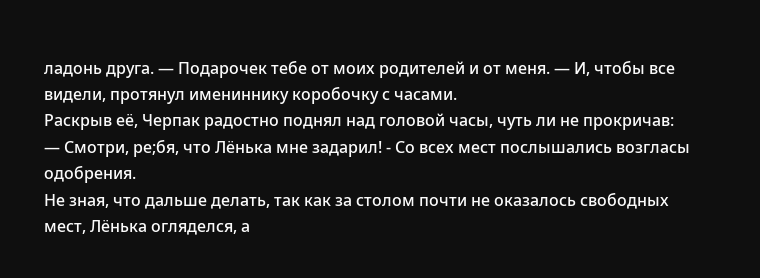ладонь друга. — Подарочек тебе от моих родителей и от меня. — И, чтобы все видели, протянул имениннику коробочку с часами.
Раскрыв её, Черпак радостно поднял над головой часы, чуть ли не прокричав:
— Смотри, ре;бя, что Лёнька мне задарил! - Со всех мест послышались возгласы одобрения.
Не зная, что дальше делать, так как за столом почти не оказалось свободных мест, Лёнька огляделся, а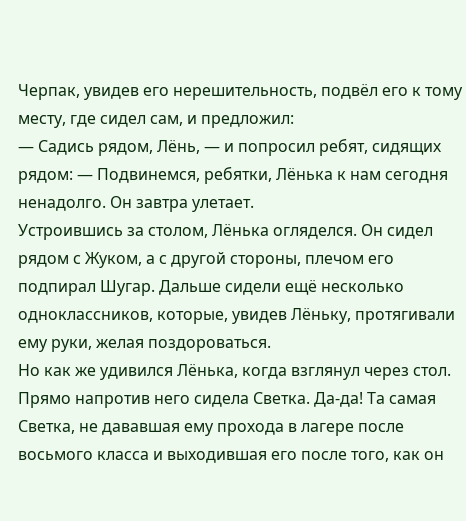Черпак, увидев его нерешительность, подвёл его к тому месту, где сидел сам, и предложил:
— Садись рядом, Лёнь, — и попросил ребят, сидящих рядом: — Подвинемся, ребятки, Лёнька к нам сегодня ненадолго. Он завтра улетает.
Устроившись за столом, Лёнька огляделся. Он сидел рядом с Жуком, а с другой стороны, плечом его подпирал Шугар. Дальше сидели ещё несколько одноклассников, которые, увидев Лёньку, протягивали ему руки, желая поздороваться.
Но как же удивился Лёнька, когда взглянул через стол. Прямо напротив него сидела Светка. Да-да! Та самая Светка, не дававшая ему прохода в лагере после восьмого класса и выходившая его после того, как он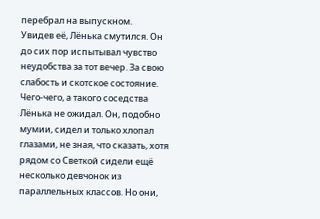перебрал на выпускном.
Увидев её, Лёнька смутился. Он до сих пор испытывал чувство неудобства за тот вечер. За свою слабость и скотское состояние.
Чего-чего, а такого соседства Лёнька не ожидал. Он, подобно мумии, сидел и только хлопал глазами, не зная, что сказать, хотя рядом со Светкой сидели ещё несколько девчонок из параллельных классов. Но они,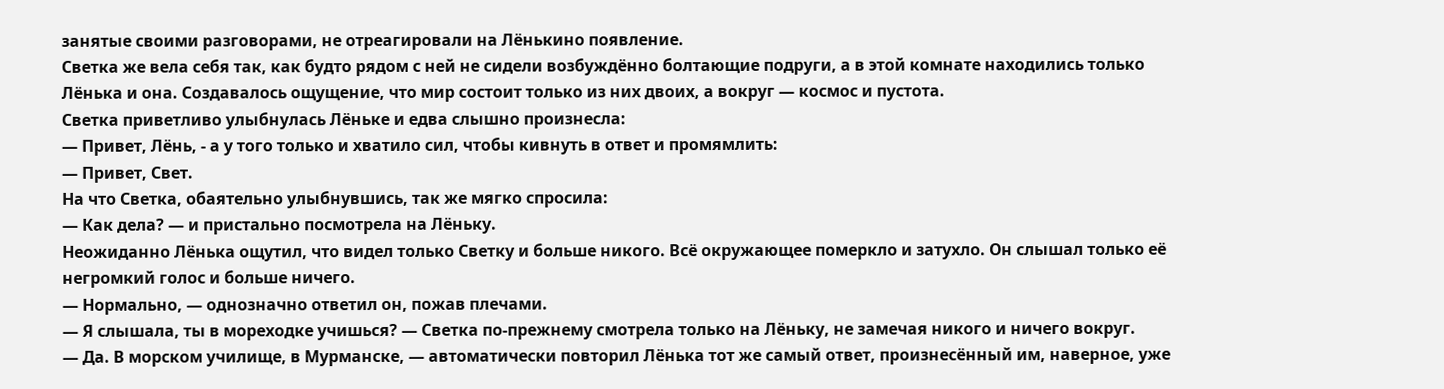занятые своими разговорами, не отреагировали на Лёнькино появление.
Светка же вела себя так, как будто рядом с ней не сидели возбуждённо болтающие подруги, а в этой комнате находились только Лёнька и она. Создавалось ощущение, что мир состоит только из них двоих, а вокруг — космос и пустота.
Светка приветливо улыбнулась Лёньке и едва слышно произнесла:
— Привет, Лёнь, - а у того только и хватило сил, чтобы кивнуть в ответ и промямлить:
— Привет, Свет.
На что Светка, обаятельно улыбнувшись, так же мягко спросила:
— Как дела? — и пристально посмотрела на Лёньку.
Неожиданно Лёнька ощутил, что видел только Светку и больше никого. Всё окружающее померкло и затухло. Он слышал только её негромкий голос и больше ничего.
— Нормально, — однозначно ответил он, пожав плечами.
— Я слышала, ты в мореходке учишься? — Светка по-прежнему смотрела только на Лёньку, не замечая никого и ничего вокруг.
— Да. В морском училище, в Мурманске, — автоматически повторил Лёнька тот же самый ответ, произнесённый им, наверное, уже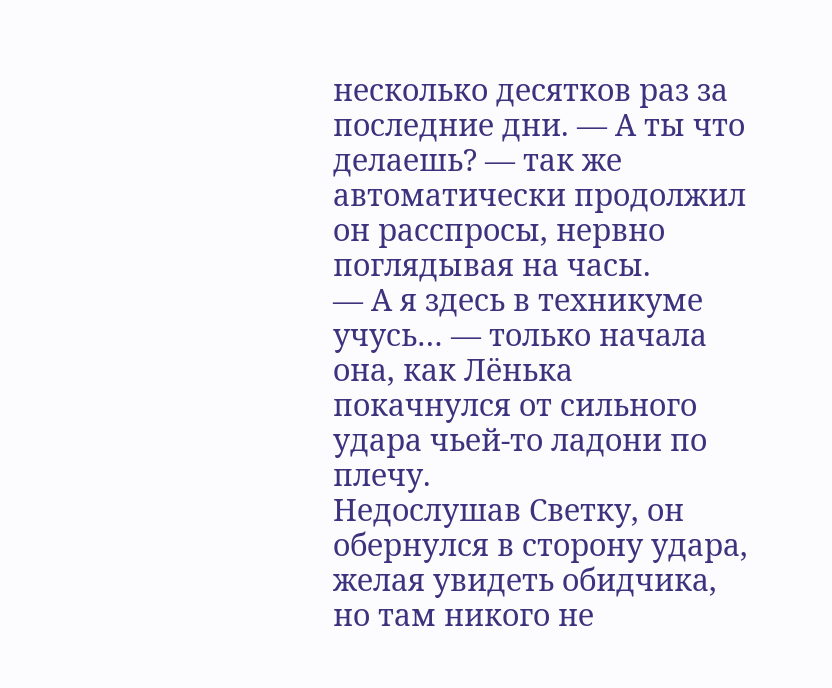несколько десятков раз за последние дни. — А ты что делаешь? — так же автоматически продолжил он расспросы, нервно поглядывая на часы.
— А я здесь в техникуме учусь… — только начала она, как Лёнька покачнулся от сильного удара чьей-то ладони по плечу.
Недослушав Светку, он обернулся в сторону удара, желая увидеть обидчика, но там никого не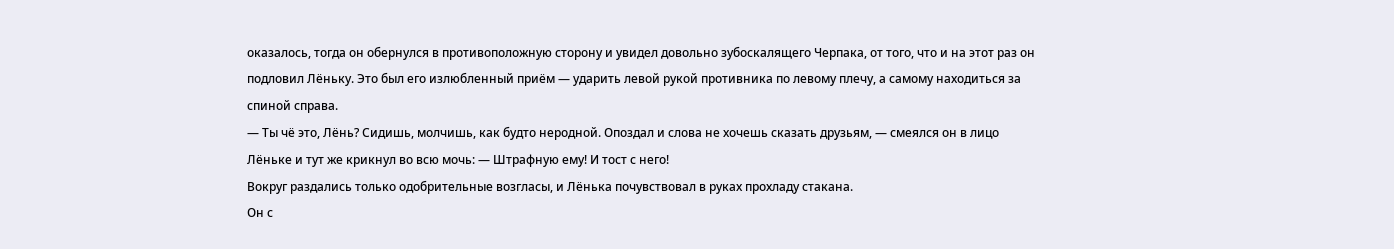оказалось, тогда он обернулся в противоположную сторону и увидел довольно зубоскалящего Черпака, от того, что и на этот раз он подловил Лёньку. Это был его излюбленный приём — ударить левой рукой противника по левому плечу, а самому находиться за спиной справа.
— Ты чё это, Лёнь? Сидишь, молчишь, как будто неродной. Опоздал и слова не хочешь сказать друзьям, — смеялся он в лицо Лёньке и тут же крикнул во всю мочь: — Штрафную ему! И тост с него!
Вокруг раздались только одобрительные возгласы, и Лёнька почувствовал в руках прохладу стакана.
Он с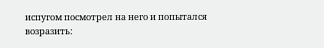испугом посмотрел на него и попытался возразить: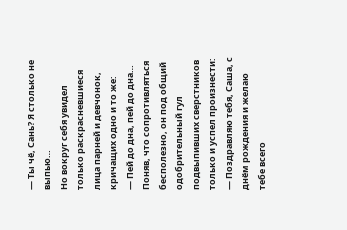— Ты чё, Сань? Я столько не выпью…
Но вокруг себя увидел только раскрасневшиеся лица парней и девчонок, кричащих одно и то же:
— Пей до дна, пей до дна…
Поняв, что сопротивляться бесполезно, он под общий одобрительный гул подвыпивших сверстников только и успел произнести:
— Поздравляю тебя, Саша, с днём рождения и желаю тебе всего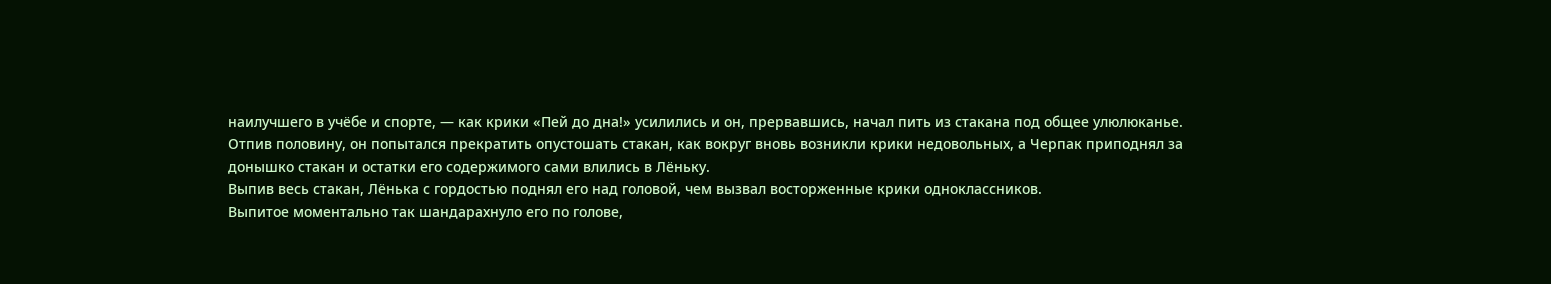наилучшего в учёбе и спорте, — как крики «Пей до дна!» усилились и он, прервавшись, начал пить из стакана под общее улюлюканье.
Отпив половину, он попытался прекратить опустошать стакан, как вокруг вновь возникли крики недовольных, а Черпак приподнял за донышко стакан и остатки его содержимого сами влились в Лёньку.
Выпив весь стакан, Лёнька с гордостью поднял его над головой, чем вызвал восторженные крики одноклассников.
Выпитое моментально так шандарахнуло его по голове,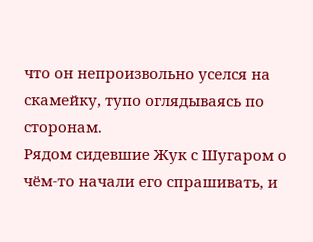что он непроизвольно уселся на скамейку, тупо оглядываясь по сторонам.
Рядом сидевшие Жук с Шугаром о чём-то начали его спрашивать, и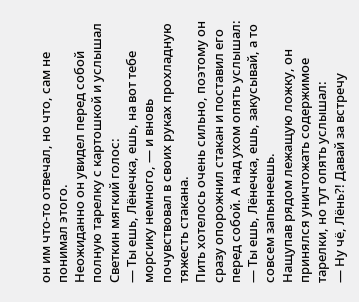он им что-то отвечал, но что, сам не понимал этого.
Неожиданно он увидел перед собой полную тарелку с картошкой и услышал Светкин мягкий голос:
— Ты ешь, Лёнечка, ешь, на вот тебе морсику немного, — и вновь почувствовал в своих руках прохладную тяжесть стакана.
Пить хотелось очень сильно, поэтому он сразу опорожнил стакан и поставил его перед собой. А над ухом опять услышал:
— Ты ешь, Лёнечка, ешь, закусывай, а то совсем запьянеешь.
Нащупав рядом лежащую ложку, он принялся уничтожать содержимое тарелки, но тут опять услышал:
— Ну чё, Лёнь?! Давай за встречу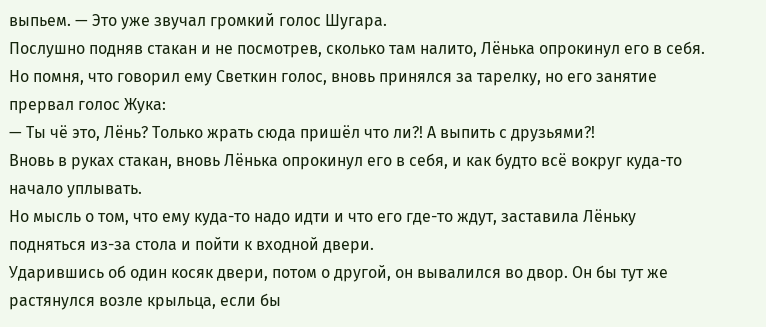выпьем. — Это уже звучал громкий голос Шугара.
Послушно подняв стакан и не посмотрев, сколько там налито, Лёнька опрокинул его в себя. Но помня, что говорил ему Светкин голос, вновь принялся за тарелку, но его занятие прервал голос Жука:
— Ты чё это, Лёнь? Только жрать сюда пришёл что ли?! А выпить с друзьями?!
Вновь в руках стакан, вновь Лёнька опрокинул его в себя, и как будто всё вокруг куда-то начало уплывать.
Но мысль о том, что ему куда-то надо идти и что его где-то ждут, заставила Лёньку подняться из-за стола и пойти к входной двери.
Ударившись об один косяк двери, потом о другой, он вывалился во двор. Он бы тут же растянулся возле крыльца, если бы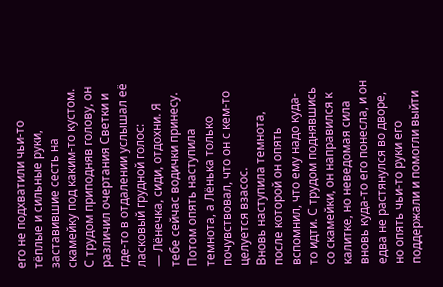его не подхватили чьи-то тёплые и сильные руки, заставившие сесть на скамейку под каким-то кустом.
С трудом приподняв голову, он различил очертания Светки и где-то в отдалении услышал её ласковый грудной голос:
— Лёнечка, сиди, отдохни. Я тебе сейчас водички принесу.
Потом опять наступила темнота, а Лёнька только почувствовал, что он с кем-то целуется взасос.
Вновь наступила темнота, после которой он опять вспомнил, что ему надо куда-то идти. С трудом поднявшись со скамейки, он направился к калитке, но неведомая сила вновь куда-то его понесла, и он едва не растянулся во дворе, но опять чьи-то руки его поддержали и помогли выйти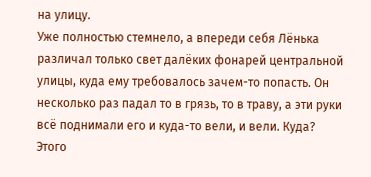на улицу.
Уже полностью стемнело, а впереди себя Лёнька различал только свет далёких фонарей центральной улицы, куда ему требовалось зачем-то попасть. Он несколько раз падал то в грязь, то в траву, а эти руки всё поднимали его и куда-то вели, и вели. Куда? Этого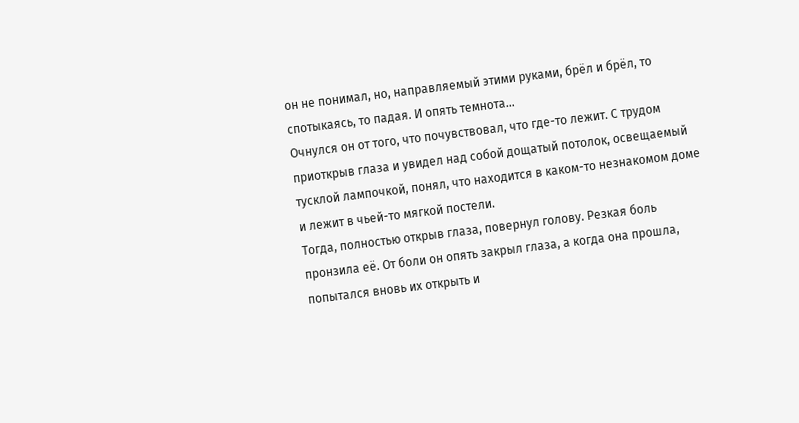он не понимал, но, направляемый этими руками, брёл и брёл, то спотыкаясь, то падая. И опять темнота…
Очнулся он от того, что почувствовал, что где-то лежит. С трудом приоткрыв глаза и увидел над собой дощатый потолок, освещаемый тусклой лампочкой, понял, что находится в каком-то незнакомом доме и лежит в чьей-то мягкой постели.
Тогда, полностью открыв глаза, повернул голову. Резкая боль пронзила её. От боли он опять закрыл глаза, а когда она прошла, попытался вновь их открыть и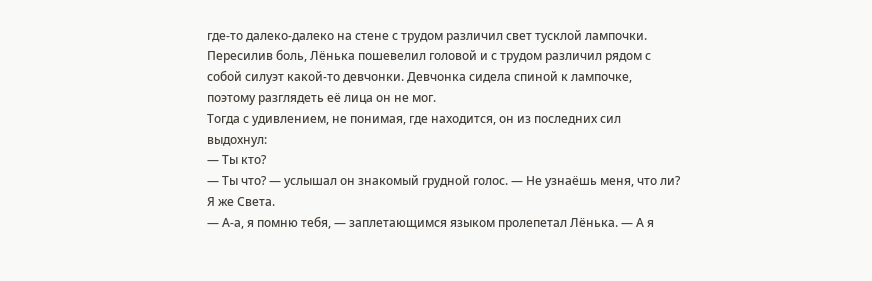где-то далеко-далеко на стене с трудом различил свет тусклой лампочки.
Пересилив боль, Лёнька пошевелил головой и с трудом различил рядом с собой силуэт какой-то девчонки. Девчонка сидела спиной к лампочке, поэтому разглядеть её лица он не мог.
Тогда с удивлением, не понимая, где находится, он из последних сил выдохнул:
— Ты кто?
— Ты что? — услышал он знакомый грудной голос. — Не узнаёшь меня, что ли? Я же Света.
— А-а, я помню тебя, — заплетающимся языком пролепетал Лёнька. — А я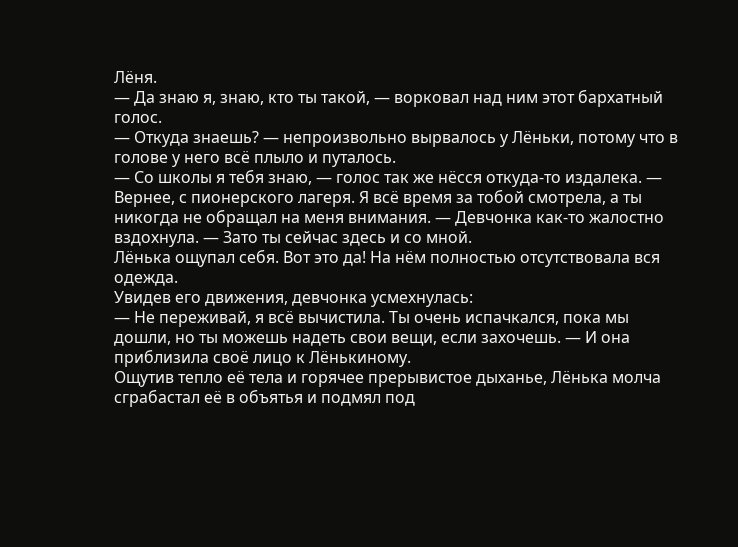Лёня.
— Да знаю я, знаю, кто ты такой, — ворковал над ним этот бархатный голос.
— Откуда знаешь? — непроизвольно вырвалось у Лёньки, потому что в голове у него всё плыло и путалось.
— Со школы я тебя знаю, — голос так же нёсся откуда-то издалека. — Вернее, с пионерского лагеря. Я всё время за тобой смотрела, а ты никогда не обращал на меня внимания. — Девчонка как-то жалостно вздохнула. — Зато ты сейчас здесь и со мной.
Лёнька ощупал себя. Вот это да! На нём полностью отсутствовала вся одежда.
Увидев его движения, девчонка усмехнулась:
— Не переживай, я всё вычистила. Ты очень испачкался, пока мы дошли, но ты можешь надеть свои вещи, если захочешь. — И она приблизила своё лицо к Лёнькиному.
Ощутив тепло её тела и горячее прерывистое дыханье, Лёнька молча сграбастал её в объятья и подмял под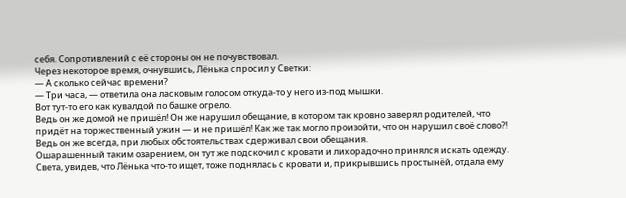себя. Сопротивлений с её стороны он не почувствовал.
Через некоторое время, очнувшись, Лёнька спросил у Светки:
— А сколько сейчас времени?
— Три часа, — ответила она ласковым голосом откуда-то у него из-под мышки.
Вот тут-то его как кувалдой по башке огрело.
Ведь он же домой не пришёл! Он же нарушил обещание, в котором так кровно заверял родителей, что придёт на торжественный ужин — и не пришёл! Как же так могло произойти, что он нарушил своё слово?! Ведь он же всегда, при любых обстоятельствах сдерживал свои обещания.
Ошарашенный таким озарением, он тут же подскочил с кровати и лихорадочно принялся искать одежду.
Света, увидев, что Лёнька что-то ищет, тоже поднялась с кровати и, прикрывшись простынёй, отдала ему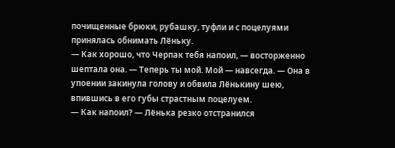почищенные брюки, рубашку, туфли и с поцелуями принялась обнимать Лёньку.
— Как хорошо, что Черпак тебя напоил, — восторженно шептала она. — Теперь ты мой. Мой — навсегда. — Она в упоении закинула голову и обвила Лёнькину шею, впившись в его губы страстным поцелуем.
— Как напоил? — Лёнька резко отстранился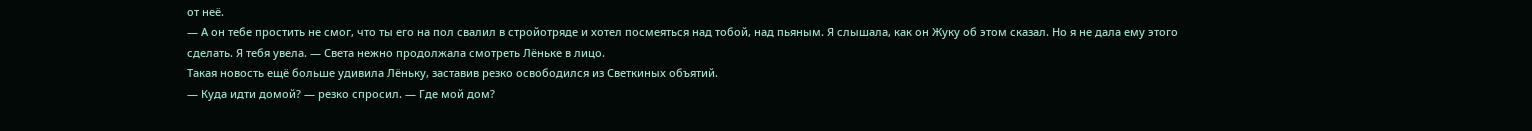от неё.
— А он тебе простить не смог, что ты его на пол свалил в стройотряде и хотел посмеяться над тобой, над пьяным. Я слышала, как он Жуку об этом сказал. Но я не дала ему этого сделать. Я тебя увела. — Света нежно продолжала смотреть Лёньке в лицо.
Такая новость ещё больше удивила Лёньку, заставив резко освободился из Светкиных объятий.
— Куда идти домой? — резко спросил. — Где мой дом?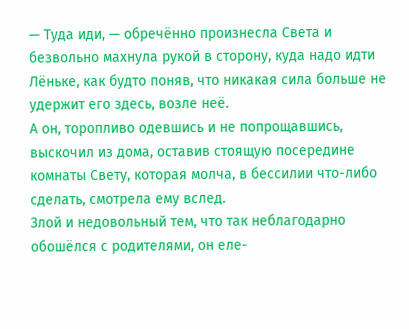— Туда иди, — обречённо произнесла Света и безвольно махнула рукой в сторону, куда надо идти Лёньке, как будто поняв, что никакая сила больше не удержит его здесь, возле неё.
А он, торопливо одевшись и не попрощавшись, выскочил из дома, оставив стоящую посередине комнаты Свету, которая молча, в бессилии что-либо сделать, смотрела ему вслед.
Злой и недовольный тем, что так неблагодарно обошёлся с родителями, он еле-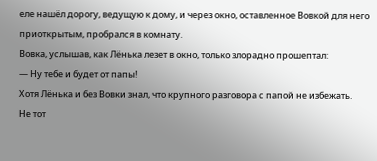еле нашёл дорогу, ведущую к дому, и через окно, оставленное Вовкой для него приоткрытым, пробрался в комнату.
Вовка, услышав, как Лёнька лезет в окно, только злорадно прошептал:
— Ну тебе и будет от папы!
Хотя Лёнька и без Вовки знал, что крупного разговора с папой не избежать.
Не тот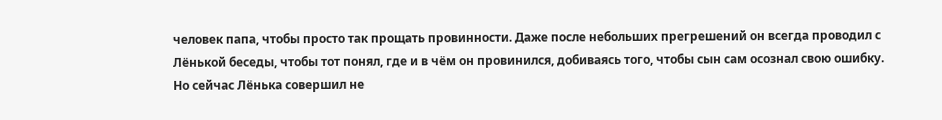человек папа, чтобы просто так прощать провинности. Даже после небольших прегрешений он всегда проводил с Лёнькой беседы, чтобы тот понял, где и в чём он провинился, добиваясь того, чтобы сын сам осознал свою ошибку.
Но сейчас Лёнька совершил не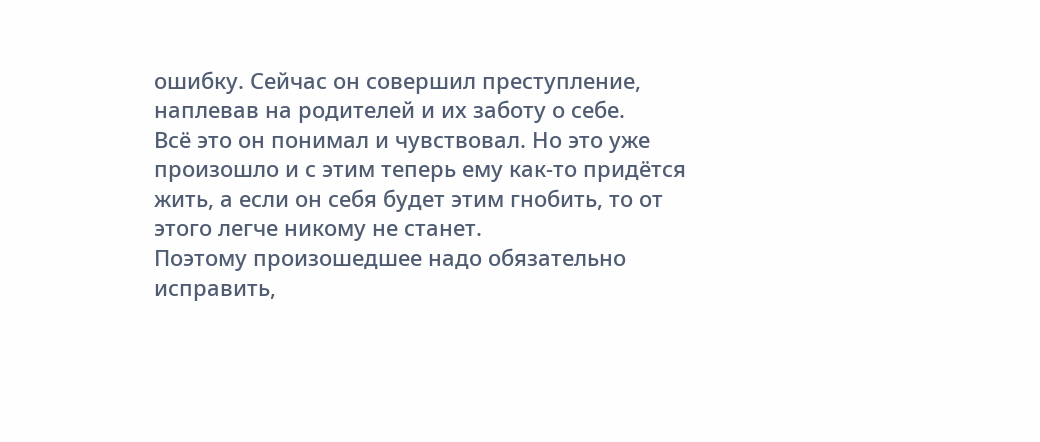ошибку. Сейчас он совершил преступление, наплевав на родителей и их заботу о себе.
Всё это он понимал и чувствовал. Но это уже произошло и с этим теперь ему как-то придётся жить, а если он себя будет этим гнобить, то от этого легче никому не станет.
Поэтому произошедшее надо обязательно исправить,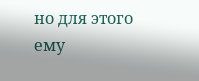но для этого ему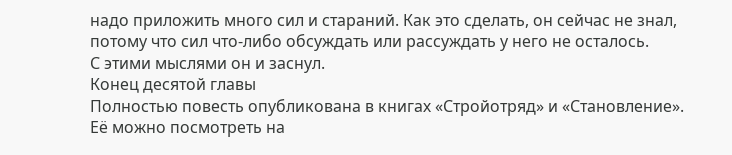надо приложить много сил и стараний. Как это сделать, он сейчас не знал, потому что сил что-либо обсуждать или рассуждать у него не осталось.
С этими мыслями он и заснул.
Конец десятой главы
Полностью повесть опубликована в книгах «Стройотряд» и «Становление».
Её можно посмотреть на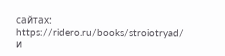сайтах: https://ridero.ru/books/stroiotryad/ и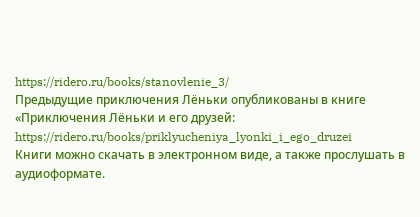https://ridero.ru/books/stanovlenie_3/
Предыдущие приключения Лёньки опубликованы в книге «Приключения Лёньки и его друзей:
https://ridero.ru/books/priklyucheniya_lyonki_i_ego_druzei
Книги можно скачать в электронном виде, а также прослушать в аудиоформате.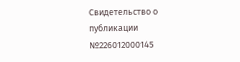Свидетельство о публикации №226012000145